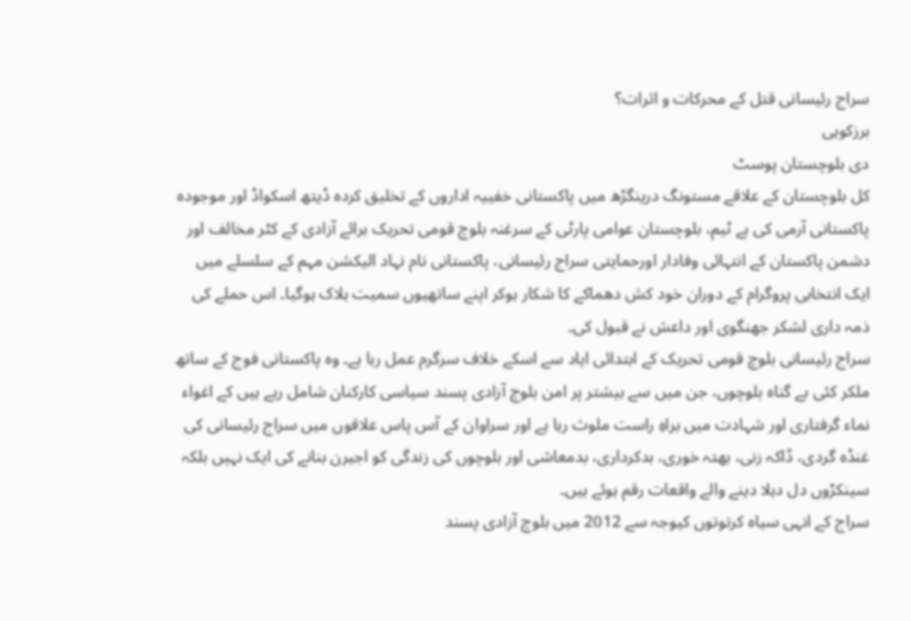سراج رئیسانی قتل کے محرکات و اثرات؟
برزکوہی
دی بلوچستان پوسٹ
کل بلوچستان کے علاقے مستونگ درینگڑھ میں پاکستانی خفییہ اداروں کے تخلیق کردہ ڈیتھ اسکواڈ اور موجودہ پاکستانی آرمی کی بے ٹیم، بلوچستان عوامی پارٹی کے سرغنہ بلوچ قومی تحریک برائے آزادی کے کٹر مخالف اور دشمن پاکستان کے انتہائی وفادار اورحمایتی سراج رئیسانی، پاکستانی نام نہاد الیکشن مہم کے سلسلے میں ایک انتخابی پروگرام کے دوران خود کش دھماکے کا شکار ہوکر اپنے ساتھیوں سمیت ہلاک ہوگیا۔ اس حملے کی ذمہ داری لشکر جھنگوی اور داعش نے قبول کی۔
سراج رئیسانی بلوچ قومی تحریک کے ابتدائی ایاد سے اسکے خلاف سرگرم عمل رہا ہے۔ وہ پاکستانی فوج کے ساتھ ملکر کئی بے گناہ بلوچوں، جن میں سے بیشتر پر امن بلوچ آزادی پسند سیاسی کارکنان شامل رہے ہیں کے اغواء نماء گرفتاری اور شہادت میں براہِ راست ملوث رہا ہے اور سراوان کے آس پاس علاقوں میں سراج رئیسانی کی غنڈہ گردی، ڈاکہ زنی، بھتہ خوری، بدکرداری، بدمعاشی اور بلوچوں کی زندگی کو اجیرن بنانے کی ایک نہیں بلکہ سینکڑوں دل دہلا دینے والے واقعات رقم ہوئے ہیں۔
سراج کے انہی سیاہ کرتوتوں کیوجہ سے 2012 میں بلوچ آزادی پسند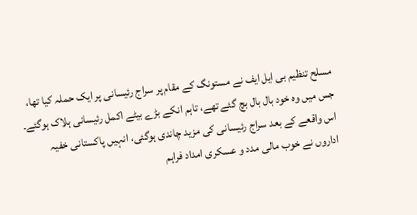مسلح تنظیم بی ایل ایف نے مستونگ کے مقام پر سراج رئیسانی پر ایک حملہ کیا تھا، جس میں وہ خود بال بال بچ گئے تھے، تاہم انکے بڑے بیٹے اکمل رئیسانی ہلاک ہوگئے۔ اس واقعے کے بعد سراج رئیسانی کی مزید چاندی ہوگئی، انہیں پاکستانی خفیہ اداروں نے خوب مالی مدد و عسکری امداد فراہم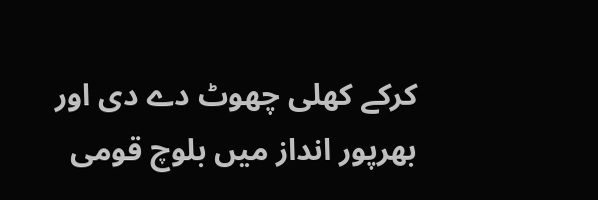کرکے کھلی چھوٹ دے دی اور بھرپور انداز میں بلوچ قومی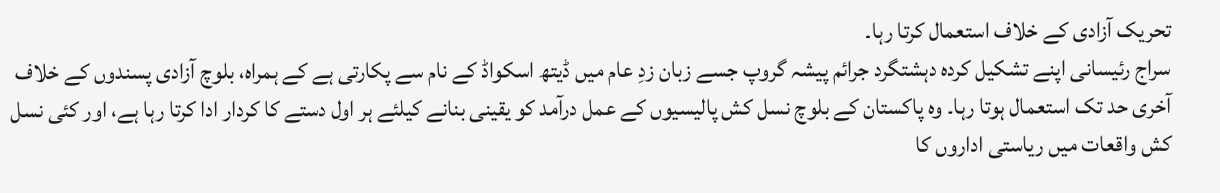تحریک آزادی کے خلاف استعمال کرتا رہا۔
سراج رئیسانی اپنے تشکیل کردہ دہشتگرد جرائم پیشہ گروپ جسے زبان زدِ عام میں ڈیتھ اسکواڈ کے نام سے پکارتی ہے کے ہمراہ، بلوچ آزادی پسندوں کے خلاف آخری حد تک استعمال ہوتا رہا۔ وہ پاکستان کے بلوچ نسل کش پالیسیوں کے عمل درآمد کو یقینی بنانے کیلئے ہر اول دستے کا کردار ادا کرتا رہا ہے، اور کئی نسل کش واقعات میں ریاستی اداروں کا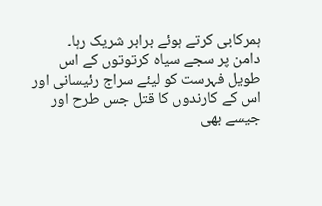ہمرکابی کرتے ہوئے برابر شریک رہا۔
دامن پر سجے سیاہ کرتوتوں کے اس طویل فہرست کو لیئے سراج رئیسانی اور اس کے کارندوں کا قتل جس طرح اور جیسے بھی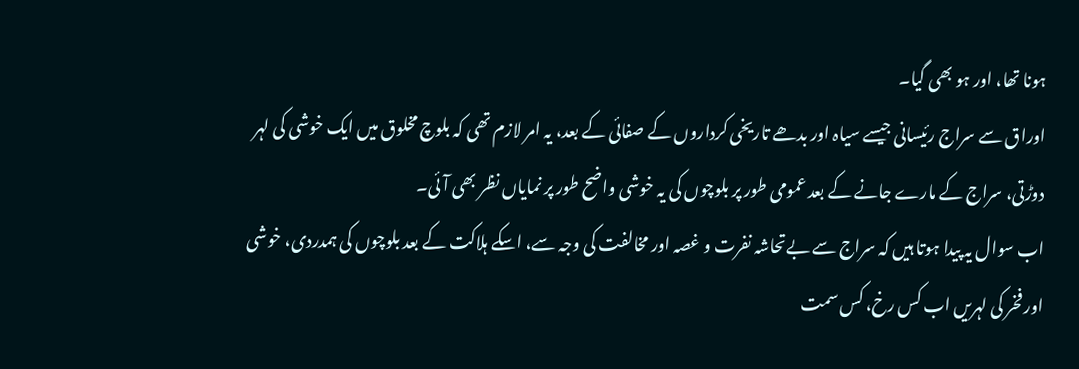ہونا تھا، اور ہو بھی گیا۔
اوراق سے سراج رئیسانی جیسے سیاہ اور بدھے تاریخی کرداروں کے صفائی کے بعد، یہ امر لازم تھی کہ بلوچ مخلوق میں ایک خوشی کی لہر دوڑتی، سراج کے مارے جانے کے بعد عمومی طور پر بلوچوں کی یہ خوشی واضح طور پر نمایاں نظر بھی آئی۔
اب سوال یہ پیدا ہوتا ہیں کہ سراج سے بےتحاشہ نفرت و غصہ اور مخالفت کی وجہ سے، اسکے ہلاکت کے بعد بلوچوں کی ہمدردی، خوشی اور فخر کی لہریں اب کس رخ، کس سمت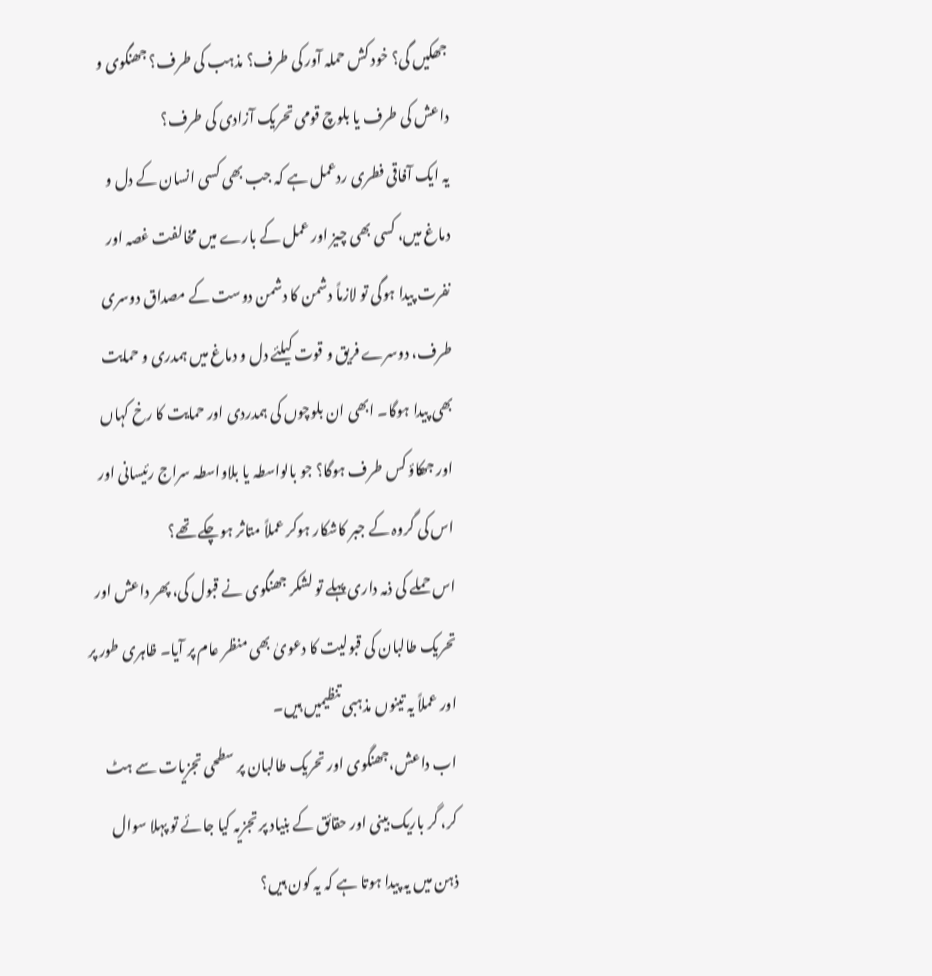جھکیں گی؟ خود کش حملہ آور کی طرف؟ مذہب کی طرف؟ جھنگوی و داعش کی طرف یا بلوچ قومی تحریک آزادی کی طرف؟
یہ ایک آفاقی فطری ردعمل ہے کہ جب بھی کسی انسان کے دل و دماغ میں، کسی بھی چیز اور عمل کے بارے میں مخالفت غصہ اور نفرت پیدا ہوگی تو لازماً دشمن کا دشمن دوست کے مصداق دوسری طرف، دوسرے فریق و قوت کیلئے دل و دماغ میں ہمدری و حمایت بھی پیدا ہوگا۔ ابھی ان بلوچوں کی ہمدردی اور حمایت کا رخ کہاں اور جھکاؤ کس طرف ہوگا؟ جو بالواسطہ یا بلاواسطہ سراج رئیسانی اور اس کی گروہ کے جبر کاشکار ہوکر عملاً متاثر ہوچکے تھے؟
اس حملے کی ذمہ داری پہلے تو لشکر جھنگوی نے قبول کی، پھر داعش اور تحریک طالبان کی قبولیت کا دعویٰ بھی منظر عام پر آیا۔ ظاہری طور پر اور عملاً یہ تینوں مذہبی تنظیمیں ہیں۔
اب داعش،جھنگوی اور تحریک طالبان پر سطحی تجزیات سے ہٹ کر، گر باریک بینی اور حقائق کے بنیاد پر تجزیہ کیا جائے تو پہلا سوال ذہن میں یہ پیدا ہوتا ہے کہ یہ کون ہیں؟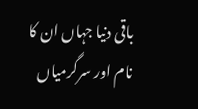باقی دنیا جہاں ان کا نام اور سرگرمیاں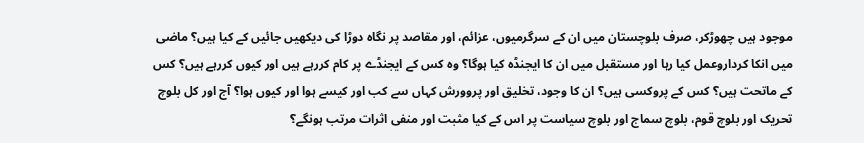موجود ہیں چھوڑکر، صرف بلوچستان میں ان کے سرگرمیوں، عزائم، اور مقاصد پر نگاہ دوڑا کی دیکھیں جائیں کے کیا ہیں؟ ماضی میں انکا کرداروعمل کیا رہا اور مستقبل میں ان کا ایجنڈہ کیا ہوگا؟ وہ کس کے ایجنڈے پر کام کررہے ہیں اور کیوں کررہے ہیں؟ کس کے ماتحت ہیں؟ کس کے پروکسی ہیں؟ ان کا وجود، تخلیق اور پروورش کہاں سے کب اور کیسے ہوا اور کیوں ہوا؟ آج اور کل بلوچ تحریک اور بلوچ قوم، بلوچ سماج اور بلوچ سیاست پر اس کے کیا مثبت اور منفی اثرات مرتب ہونگے؟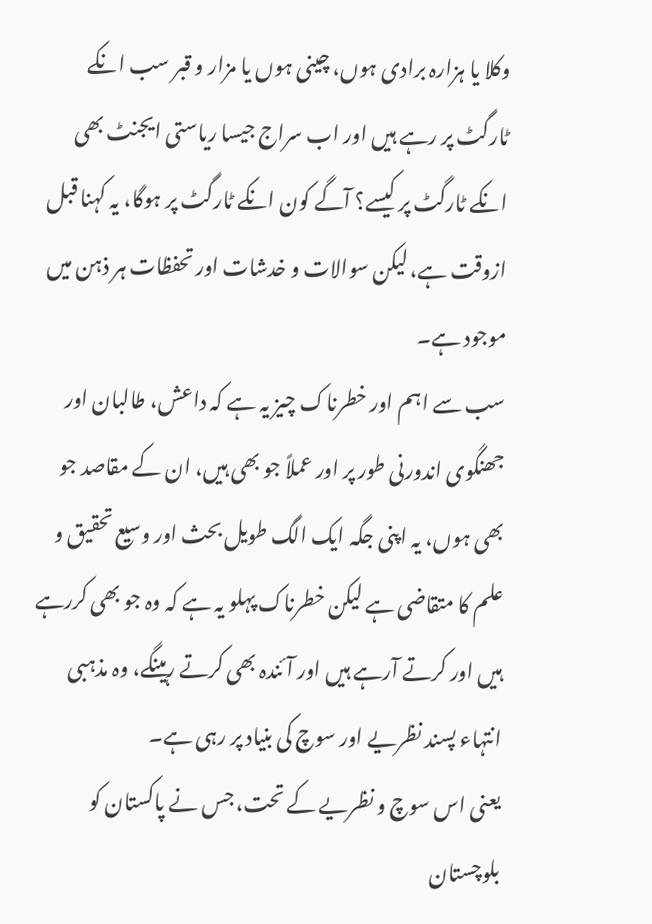وکلا یا ہزارہ برادی ہوں، چینی ہوں یا مزار و قبر سب انکے ٹارگٹ پر رہے ہیں اور اب سراج جیسا ریاستی ایجنٹ بھی انکے ٹارگٹ پر کیسے؟ آگے کون انکے ٹارگٹ پر ہوگا، یہ کہنا قبل ازوقت ہے، لیکن سوالات و خدشات اور تحفظات ہر ذہن میں موجود ہے۔
سب سے اہم اور خطرناک چیز یہ ہے کہ داعش، طالبان اور جھنگوی اندورنی طور پر اور عملاً جو بھی ہیں، ان کے مقاصد جو بھی ہوں، یہ اپنی جگہ ایک الگ طویل بحث اور وسیع تحقیق و علم کا متقاضی ہے لیکن خطرناک پہلو یہ ہے کہ وہ جو بھی کررہے ہیں اور کرتے آرہے ہیں اور آئندہ بھی کرتے رہینگے، وہ مذہبی انتہاء پسند نظریے اور سوچ کی بنیاد پر رہی ہے۔
یعنی اس سوچ و نظریے کے تحت، جس نے پاکستان کو بلوچستان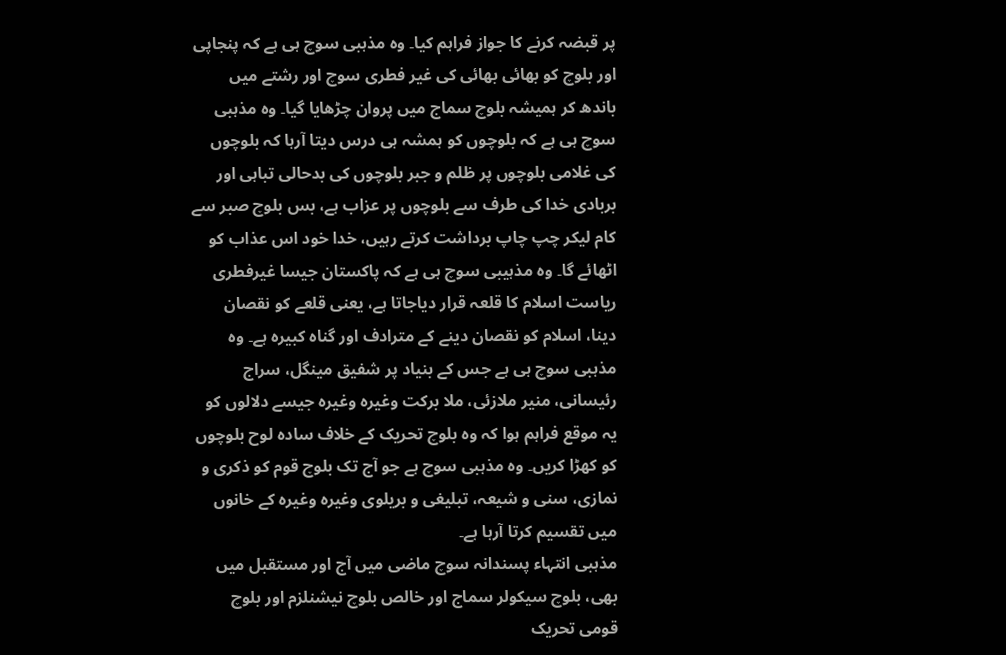پر قبضہ کرنے کا جواز فراہم کیا۔ وہ مذہبی سوچ ہی ہے کہ پنجاپی اور بلوچ کو بھائی بھائی کی غیر فطری سوچ اور رشتے میں باندھ کر ہمیشہ بلوچ سماج میں پروان چڑھایا گیا۔ وہ مذہبی سوچ ہی ہے کہ بلوچوں کو ہمشہ ہی درس دیتا آرہا کہ بلوچوں کی غلامی بلوچوں پر ظلم و جبر بلوچوں کی بدحالی تباہی اور بربادی خدا کی طرف سے بلوچوں پر عزاب ہے، بس بلوچ صبر سے کام لیکر چپ چاپ برداشت کرتے رہیں، خدا خود اس عذاب کو اٹھائے گا۔ وہ مذہیبی سوچ ہی ہے کہ پاکستان جیسا غیرفطری ریاست اسلام کا قلعہ قرار دیاجاتا ہے، یعنی قلعے کو نقصان دینا، اسلام کو نقصان دینے کے مترادف اور گناہ کبیرہ ہے۔ وہ مذہبی سوچ ہی ہے جس کے بنیاد پر شفیق مینگل، سراج رئیسانی، منیر ملازئی، ملا برکت وغیرہ وغیرہ جیسے دلالوں کو یہ موقع فراہم ہوا کہ وہ بلوچ تحریک کے خلاف سادہ لوح بلوچوں کو کھڑا کریں۔ وہ مذہبی سوچ ہے جو آج تک بلوچ قوم کو ذکری و نمازی، سنی و شیعہ، تبلیغی و بریلوی وغیرہ وغیرہ کے خانوں میں تقسیم کرتا آرہا ہے۔
مذہبی انتہاء پسندانہ سوچ ماضی میں آج اور مستقبل میں بھی، بلوچ سیکولر سماج اور خالص بلوچ نیشنلزم اور بلوچ قومی تحریک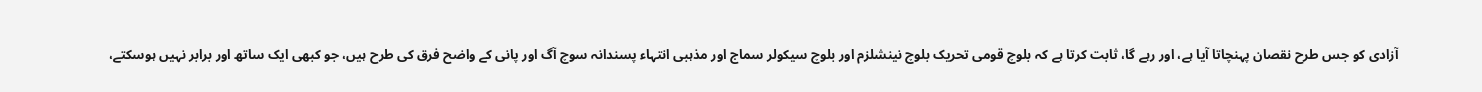آزادی کو جس طرح نقصان پہنچاتا آیا ہے، اور رہے گا، ثابت کرتا ہے کہ بلوچ قومی تحریک بلوچ نینشلزم اور بلوچ سیکولر سماج اور مذہبی انتہاء پسندانہ سوچ آگ اور پانی کے واضح فرق کی طرح ہیں، جو کبھی ایک ساتھ اور برابر نہیں ہوسکتے،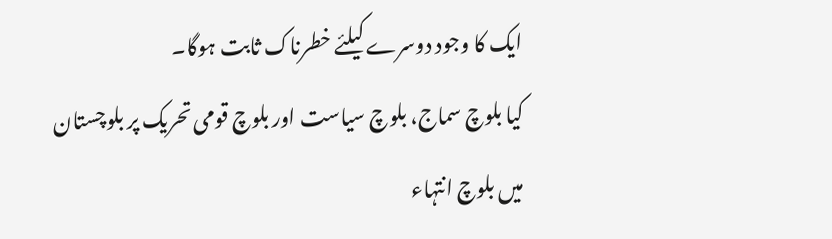ایک کا وجود دوسرے کیلئے خطرناک ثابت ہوگا۔
کیا بلوچ سماج، بلوچ سیاست اور بلوچ قومی تحریک پر بلوچستان میں بلوچ انتہاء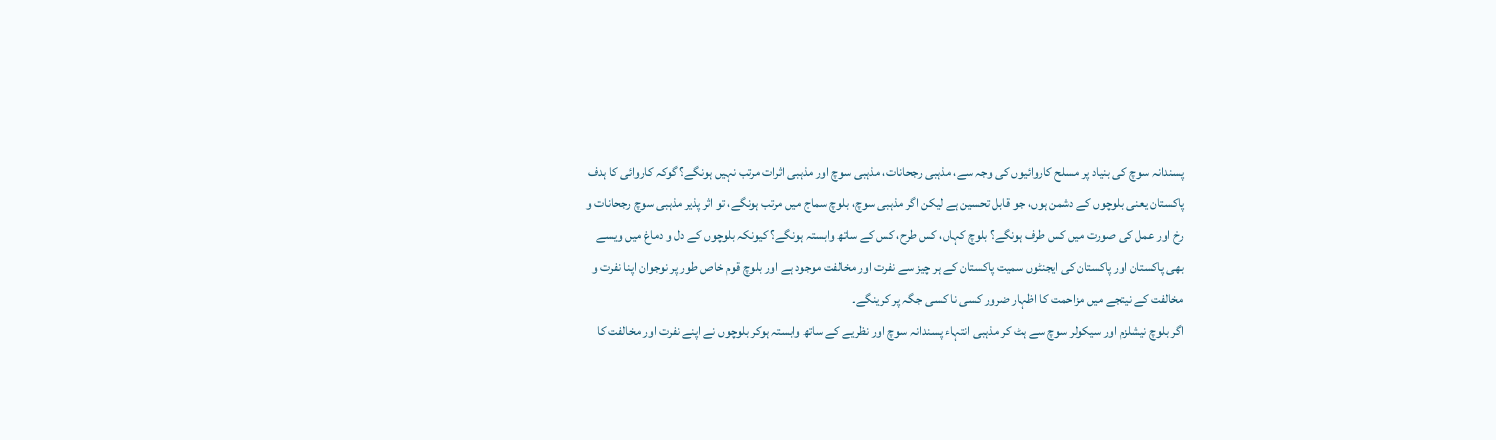پسندانہ سوچ کی بنیاد پر مسلح کاروائیوں کی وجہ سے، مذہبی رجحانات، مذہبی سوچ اور مذہبی اثرات مرتب نہیں ہونگے؟ گوکہ کاروائی کا ہدف پاکستان یعنی بلوچوں کے دشمن ہوں، جو قابل تحسین ہے لیکن اگر مذہبی سوچ، بلوچ سماج میں مرتب ہونگے، تو اثر پذیر مذہبی سوچ رجحانات و رخ اور عمل کی صورت میں کس طرف ہونگے؟ بلوچ کہاں، کس طرح، کس کے ساتھ وابستہ ہونگے؟ کیونکہ بلوچوں کے دل و دماغ میں ویسے بھی پاکستان اور پاکستان کی ایجنٹوں سمیت پاکستان کے ہر چیز سے نفرت اور مخالفت موجود ہے اور بلوچ قوم خاص طور پر نوجوان اپنا نفرت و مخالفت کے نیتجے میں مزاحمت کا اظہار ضرور کسی نا کسی جگہ پر کرینگے۔
اگر بلوچ نیشلزم اور سیکولر سوچ سے ہٹ کر مذہبی انتہاء پسندانہ سوچ اور نظریے کے ساتھ وابستہ ہوکر بلوچوں نے اپنے نفرت اور مخالفت کا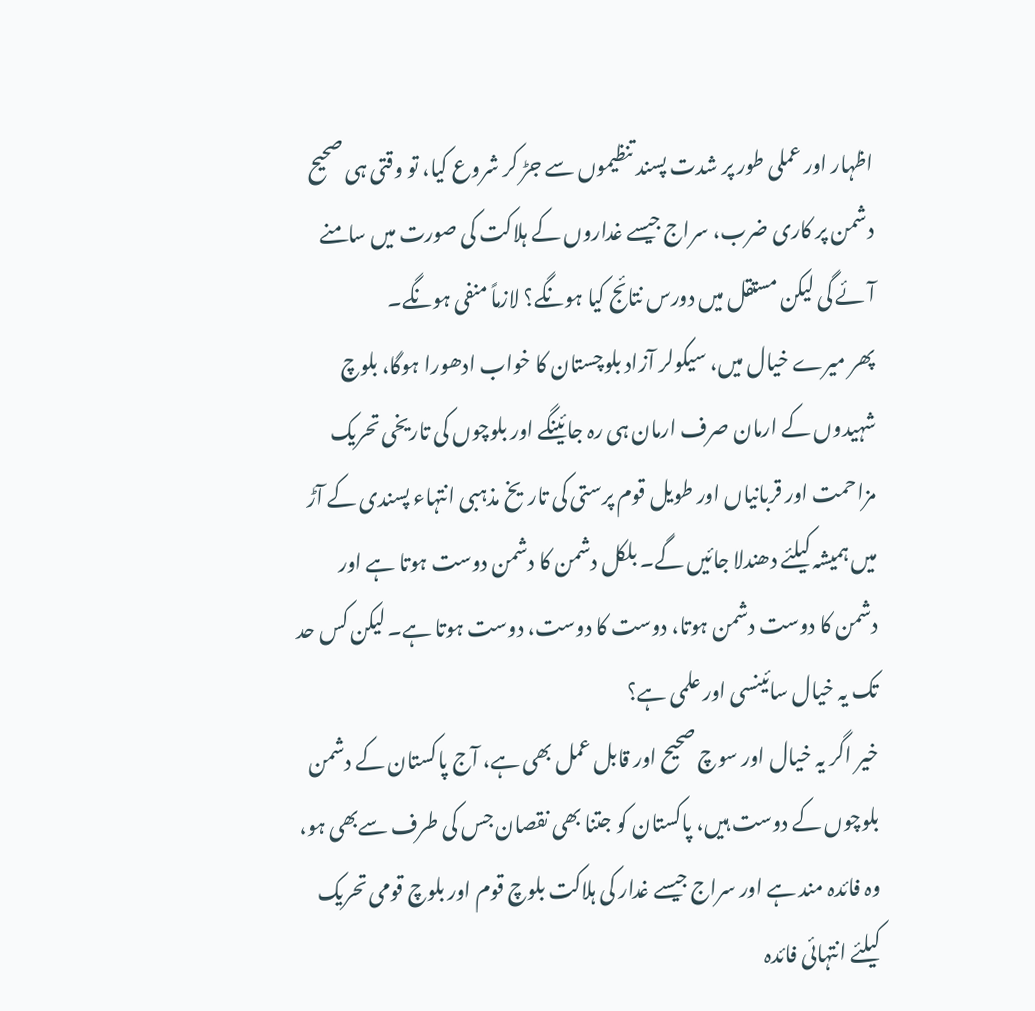اظہار اور عملی طور پر شدت پسند تنظیموں سے جڑ کر شروع کیا، تو وقتی ہی صحیح دشمن پر کاری ضرب، سراج جیسے غداروں کے ہلاکت کی صورت میں سامنے آئے گی لیکن مستقل میں دورس نتائج کیا ہونگے؟ لازماً منفی ہونگے۔
پھر میرے خیال میں، سیکولر آزاد بلوچستان کا خواب ادھورا ہوگا، بلوچ شہیدوں کے ارمان صرف ارمان ہی رہ جائینگے اور بلوچوں کی تاریخی تحریک مزاحمت اور قربانیاں اور طویل قوم پرستی کی تاریخ مذہبی انتہاء پسندی کے آڑ میں ہمیشہ کیلئے دھندلا جائیں گے۔ بلکل دشمن کا دشمن دوست ہوتا ہے اور دشمن کا دوست دشمن ہوتا، دوست کا دوست، دوست ہوتا ہے۔ لیکن کس حد تک یہ خیال سائینسی اور علمی ہے؟
خیر اگر یہ خیال اور سوچ صحیح اور قابل عمل بھی ہے، آج پاکستان کے دشمن بلوچوں کے دوست ہیں، پاکستان کو جتنا بھی نقصان جس کی طرف سےبھی ہو، وہ فائدہ مند ہے اور سراج جیسے غدار کی ہلاکت بلوچ قوم اور بلوچ قومی تحریک کیلئے انتہائی فائدہ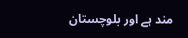مند ہے اور بلوچستان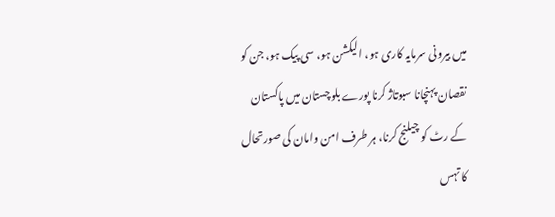میں بیرونی سرمایہ کاری ہو، الیکشن ہو، سی پیک ہو، جن کو نقصان پہنچانا سبوتاژ کرنا پورے بلوچستان میں پاکستان کے رٹ کو چیلنج کرنا، ہر طرف امن وامان کی صورتحال کا تہس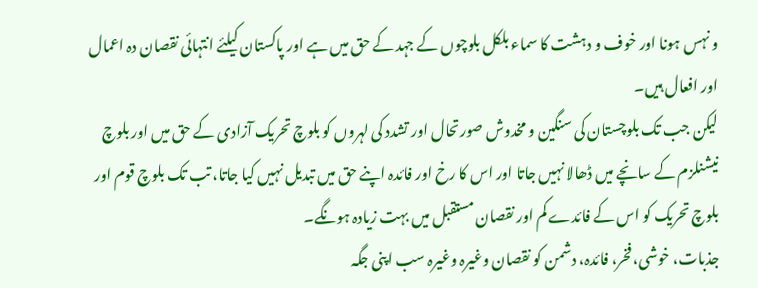و نہس ہونا اور خوف و دہشت کا سماء بلکل بلوچوں کے جہد کے حق میں ہے اور پاکستان کیلئے انتہائی نقصان دہ اعمال اور افعال ہیں۔
لیکن جب تک بلوچستان کی سنگین و مخدوش صورتحال اور تشدد کی لہروں کو بلوچ تحریک آزادی کے حق میں اور بلوچ نیشنلزم کے سانچے میں ڈھالا نہیں جاتا اور اس کا رخ اور فائدہ اپنے حق میں تبدیل نہیں کیا جاتا، تب تک بلوچ قوم اور بلوچ تحریک کو اس کے فائدے کم اور نقصان مستقبل میں بہت زیادہ ہونگے۔
جذبات، خوشی، فخر، فائدہ، دشمن کو نقصان وغیرہ وغیرہ سب اپنی جگہ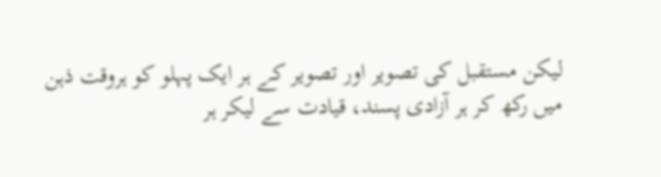لیکن مستقبل کی تصویر اور تصویر کے ہر ایک پہلو کو ہروقت ذہن میں رکھ کر ہر آزادی پسند، قیادت سے لیکر ہر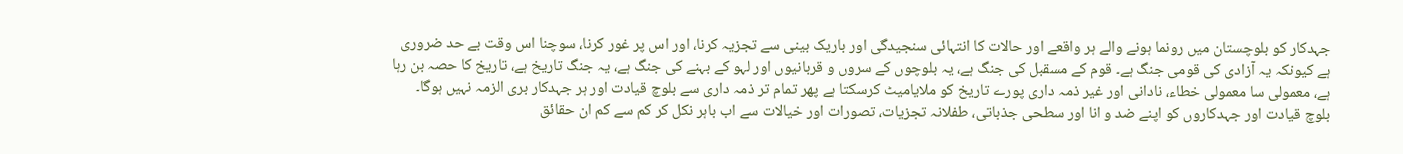جہدکار کو بلوچستان میں رونما ہونے والے ہر واقعے اور حالات کا انتہائی سنجیدگی اور باریک بینی سے تجزیہ کرنا، اور اس پر غور کرنا، سوچنا اس وقت بے حد ضروری ہے کیونکہ یہ آزادی کی قومی جنگ ہے۔ قوم کے مسقبل کی جنگ ہے، یہ بلوچوں کے سروں و قربانیوں اور لہو کے بہنے کی جنگ ہے، یہ جنگ تاریخ ہے، تاریخ کا حصہ بن رہا ہے، معمولی سا معمولی خطاء، نادانی اور غیر ذمہ داری پورے تاریخ کو ملایامیٹ کرسکتا ہے پھر تمام تر ذمہ داری سے بلوچ قیادت اور ہر جہدکار بری الزمہ نہیں ہوگا۔
بلوچ قیادت اور جہدکاروں کو اپنے ضد و انا اور سطحی جذباتی، طفلانہ تجزیات، تصورات اور خیالات سے اب باہر نکل کر کم سے کم ان حقائق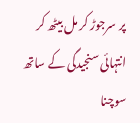پر سرجوڑ کر مل بیٹھ کر انتہائی سنجیدگی کے ساتھ سوچنا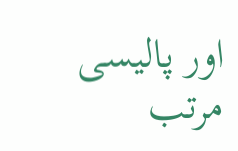اور پالیسی مرتب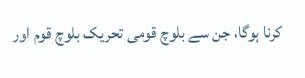کرنا ہوگا، جن سے بلوچ قومی تحریک بلوچ قوم اور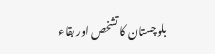بلوچستان کا تشخص اور بقاء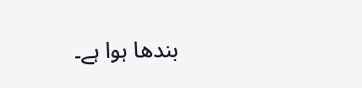بندھا ہوا ہے۔